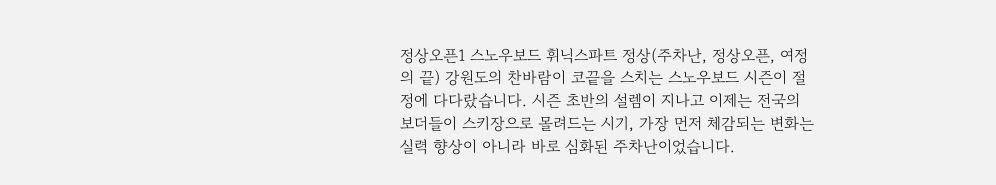정상오픈1 스노우보드 휘닉스파트 정상(주차난, 정상오픈, 여정의 끝) 강원도의 찬바람이 코끝을 스치는 스노우보드 시즌이 절정에 다다랐습니다. 시즌 초반의 설렘이 지나고 이제는 전국의 보더들이 스키장으로 몰려드는 시기, 가장 먼저 체감되는 변화는 실력 향상이 아니라 바로 심화된 주차난이었습니다.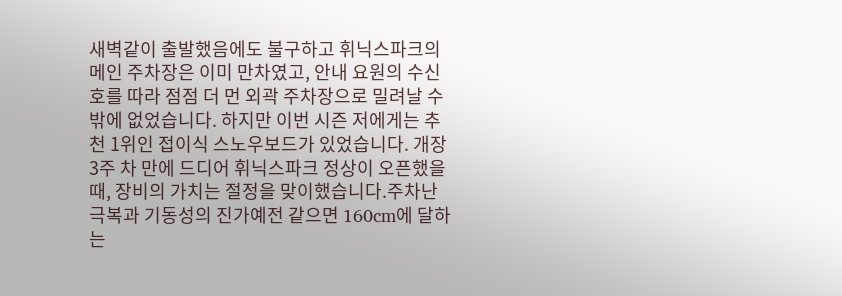새벽같이 출발했음에도 불구하고 휘닉스파크의 메인 주차장은 이미 만차였고, 안내 요원의 수신호를 따라 점점 더 먼 외곽 주차장으로 밀려날 수밖에 없었습니다. 하지만 이번 시즌 저에게는 추천 1위인 접이식 스노우보드가 있었습니다. 개장 3주 차 만에 드디어 휘닉스파크 정상이 오픈했을 때, 장비의 가치는 절정을 맞이했습니다.주차난 극복과 기동성의 진가예전 같으면 160cm에 달하는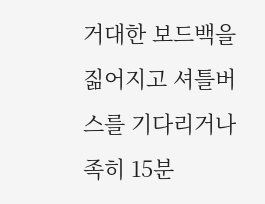거대한 보드백을 짊어지고 셔틀버스를 기다리거나 족히 15분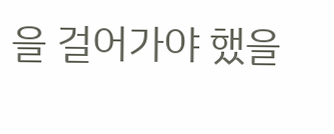을 걸어가야 했을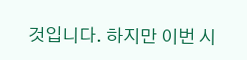것입니다. 하지만 이번 시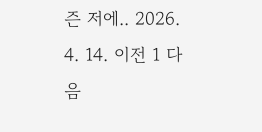즌 저에.. 2026. 4. 14. 이전 1 다음